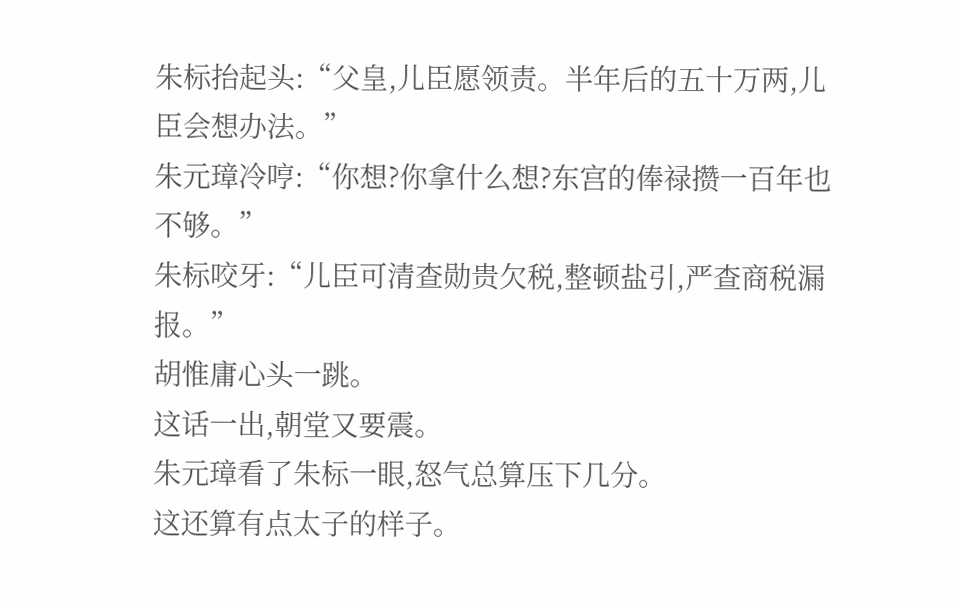朱标抬起头:“父皇,儿臣愿领责。半年后的五十万两,儿臣会想办法。”
朱元璋冷哼:“你想?你拿什么想?东宫的俸禄攒一百年也不够。”
朱标咬牙:“儿臣可清查勋贵欠税,整顿盐引,严查商税漏报。”
胡惟庸心头一跳。
这话一出,朝堂又要震。
朱元璋看了朱标一眼,怒气总算压下几分。
这还算有点太子的样子。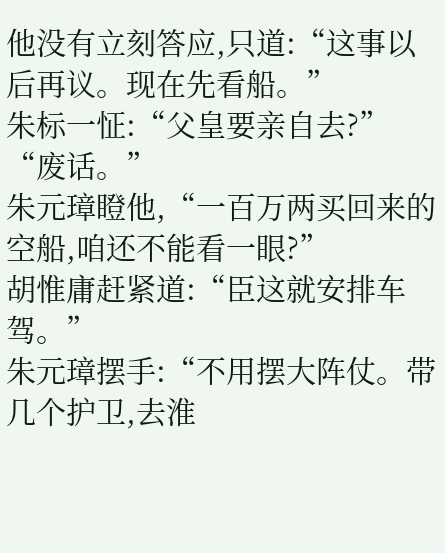他没有立刻答应,只道:“这事以后再议。现在先看船。”
朱标一怔:“父皇要亲自去?”
“废话。”
朱元璋瞪他,“一百万两买回来的空船,咱还不能看一眼?”
胡惟庸赶紧道:“臣这就安排车驾。”
朱元璋摆手:“不用摆大阵仗。带几个护卫,去淮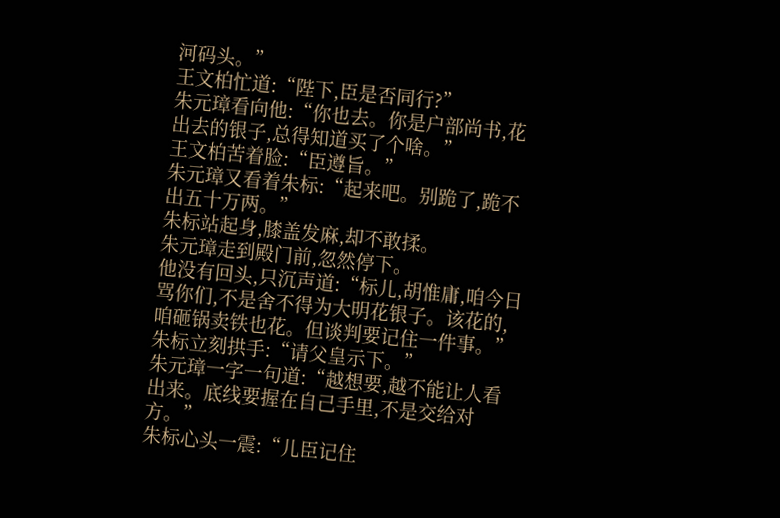河码头。”
王文柏忙道:“陛下,臣是否同行?”
朱元璋看向他:“你也去。你是户部尚书,花出去的银子,总得知道买了个啥。”
王文柏苦着脸:“臣遵旨。”
朱元璋又看着朱标:“起来吧。别跪了,跪不出五十万两。”
朱标站起身,膝盖发麻,却不敢揉。
朱元璋走到殿门前,忽然停下。
他没有回头,只沉声道:“标儿,胡惟庸,咱今日骂你们,不是舍不得为大明花银子。该花的,咱砸锅卖铁也花。但谈判要记住一件事。”
朱标立刻拱手:“请父皇示下。”
朱元璋一字一句道:“越想要,越不能让人看出来。底线要握在自己手里,不是交给对方。”
朱标心头一震:“儿臣记住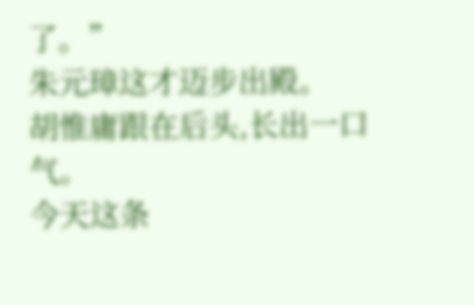了。”
朱元璋这才迈步出殿。
胡惟庸跟在后头,长出一口气。
今天这条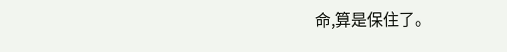命,算是保住了。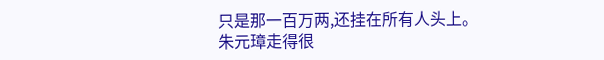只是那一百万两,还挂在所有人头上。
朱元璋走得很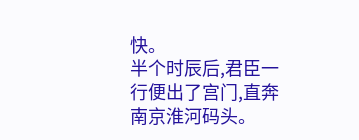快。
半个时辰后,君臣一行便出了宫门,直奔南京淮河码头。